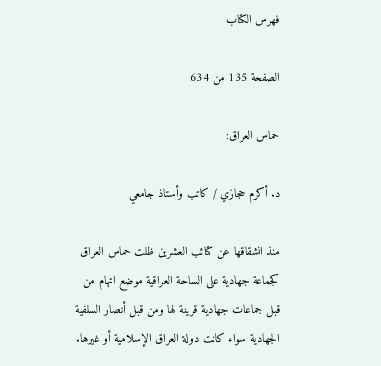فهرس الكتاب

الصفحة 135 من 634

حماس العراق:

د. أكرم حجازي / كاتب وأستاذ جامعي

منذ انشقاقها عن كتائب العشرين ظلت حماس العراق كجماعة جهادية على الساحة العراقية موضع اتهام من قبل جماعات جهادية قرينة لها ومن قبل أنصار السلفية الجهادية سواء كانت دولة العراق الإسلامية أو غيرها.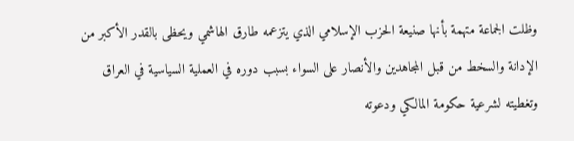وظلت الجماعة متهمة بأنها صنيعة الحزب الإسلامي الذي يتزعمه طارق الهاشمي ويحظى بالقدر الأكبر من الإدانة والسخط من قبل المجاهدين والأنصار على السواء بسبب دوره في العملية السياسية في العراق وتغطيته لشرعية حكومة المالكي ودعوته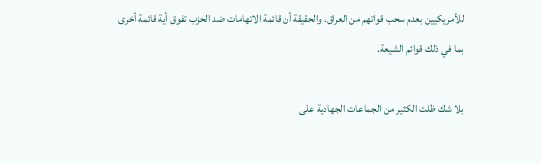للأمريكيين بعدم سحب قواتهم من العراق. والحقيقة أن قائمة الاتهامات ضد الحزب تفوق أية قائمة أخرى بما في ذلك قوائم الشيعة.

بلا شك ظلت الكثير من الجماعات الجهادية على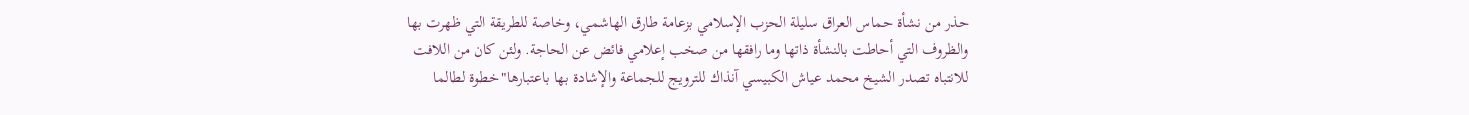حذر من نشأة حماس العراق سليلة الحزب الإسلامي بزعامة طارق الهاشمي، وخاصة للطريقة التي ظهرت بها والظروف التي أحاطت بالنشأة ذاتها وما رافقها من صخب إعلامي فائض عن الحاجة. ولئن كان من اللافت للانتباه تصدر الشيخ محمد عياش الكبيسي آنذاك للترويج للجماعة والإشادة بها باعتبارها"خطوة لطالما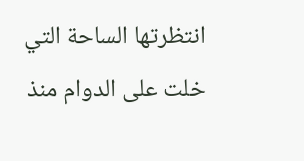انتظرتها الساحة التي خلت على الدوام منذ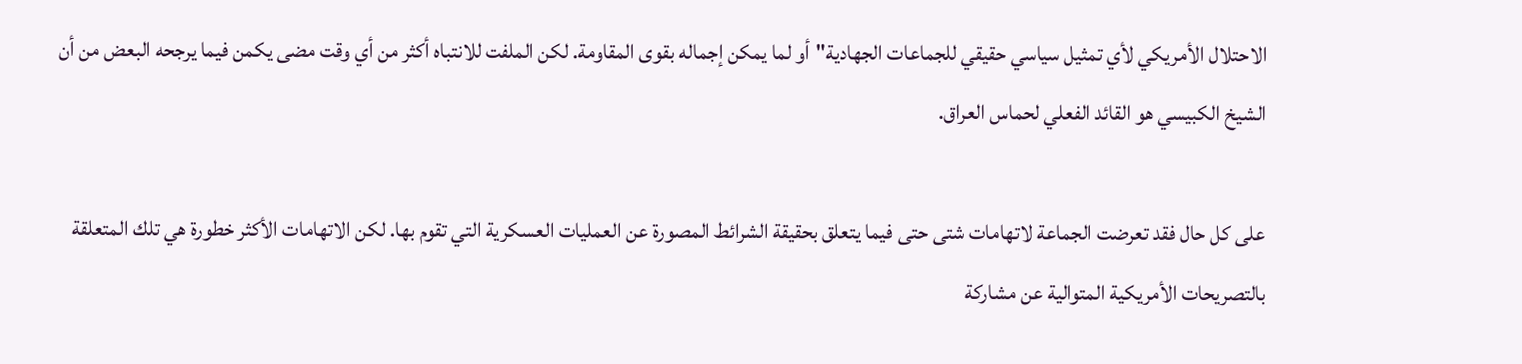الاحتلال الأمريكي لأي تمثيل سياسي حقيقي للجماعات الجهادية"أو لما يمكن إجماله بقوى المقاومة. لكن الملفت للانتباه أكثر من أي وقت مضى يكمن فيما يرجحه البعض من أن الشيخ الكبيسي هو القائد الفعلي لحماس العراق.

على كل حال فقد تعرضت الجماعة لاتهامات شتى حتى فيما يتعلق بحقيقة الشرائط المصورة عن العمليات العسكرية التي تقوم بها. لكن الاتهامات الأكثر خطورة هي تلك المتعلقة بالتصريحات الأمريكية المتوالية عن مشاركة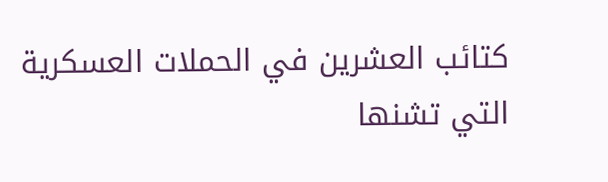كتائب العشرين في الحملات العسكرية التي تشنها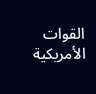القوات الأمريكية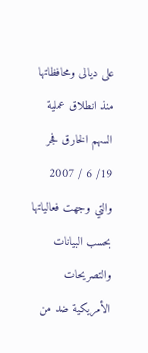على ديالى ومحافظاتها منذ انطلاق عملية السهم الخارق فجر 19/ 6 / 2007 والتي وجهت فعالياتها بحسب البيانات والتصريحات الأمريكية ضد من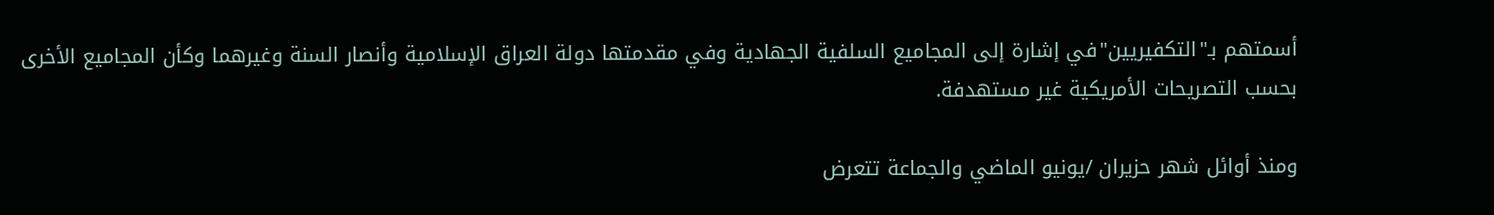أسمتهم بـ"التكفيريين"في إشارة إلى المجاميع السلفية الجهادية وفي مقدمتها دولة العراق الإسلامية وأنصار السنة وغيرهما وكأن المجاميع الأخرى بحسب التصريحات الأمريكية غير مستهدفة.

ومنذ أوائل شهر حزيران /يونيو الماضي والجماعة تتعرض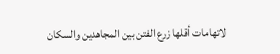لاتهامات أقلها زرع الفتن بين المجاهدين والسكان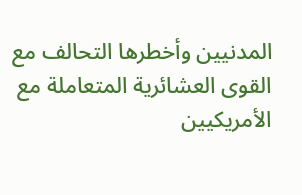المدنيين وأخطرها التحالف مع القوى العشائرية المتعاملة مع الأمريكيين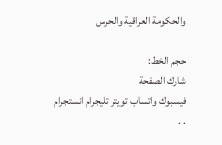والحكومة العراقية والحرس

حجم الخط:
شارك الصفحة
فيسبوك واتساب تويتر تليجرام انستجرام
. .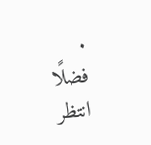.
فضلًا انتظر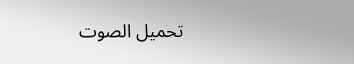تحميل الصوت